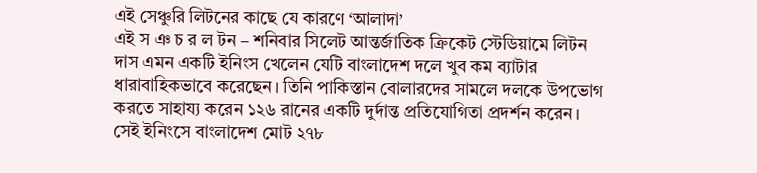এই সেঞ্চুরি লিটনের কাছে যে কারণে ‘আলাদা’
এই স ঞ চ র ল টন – শনিবার সিলেট আন্তর্জাতিক ক্রিকেট স্টেডিয়ামে লিটন দাস এমন একটি ইনিংস খেলেন যেটি বাংলাদেশ দলে খুব কম ব্যাটার ধারাবাহিকভাবে করেছেন। তিনি পাকিস্তান বোলারদের সামলে দলকে উপভোগ করতে সাহায্য করেন ১২৬ রানের একটি দুর্দান্ত প্রতিযোগিতা প্রদর্শন করেন। সেই ইনিংসে বাংলাদেশ মোট ২৭৮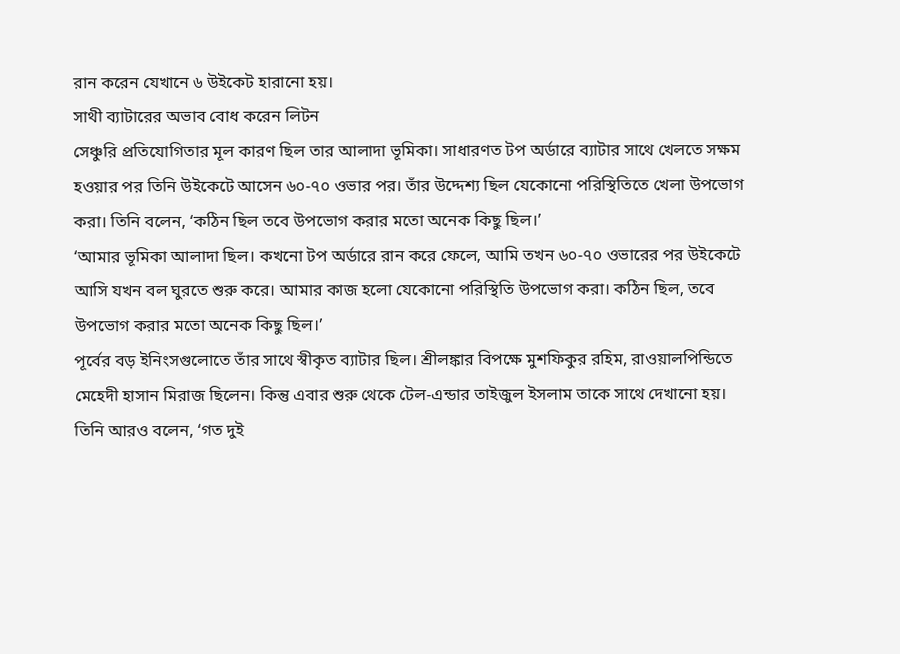রান করেন যেখানে ৬ উইকেট হারানো হয়।
সাথী ব্যাটারের অভাব বোধ করেন লিটন
সেঞ্চুরি প্রতিযোগিতার মূল কারণ ছিল তার আলাদা ভূমিকা। সাধারণত টপ অর্ডারে ব্যাটার সাথে খেলতে সক্ষম হওয়ার পর তিনি উইকেটে আসেন ৬০-৭০ ওভার পর। তাঁর উদ্দেশ্য ছিল যেকোনো পরিস্থিতিতে খেলা উপভোগ করা। তিনি বলেন, ‘কঠিন ছিল তবে উপভোগ করার মতো অনেক কিছু ছিল।’
‘আমার ভূমিকা আলাদা ছিল। কখনো টপ অর্ডারে রান করে ফেলে, আমি তখন ৬০-৭০ ওভারের পর উইকেটে আসি যখন বল ঘুরতে শুরু করে। আমার কাজ হলো যেকোনো পরিস্থিতি উপভোগ করা। কঠিন ছিল, তবে উপভোগ করার মতো অনেক কিছু ছিল।’
পূর্বের বড় ইনিংসগুলোতে তাঁর সাথে স্বীকৃত ব্যাটার ছিল। শ্রীলঙ্কার বিপক্ষে মুশফিকুর রহিম, রাওয়ালপিন্ডিতে মেহেদী হাসান মিরাজ ছিলেন। কিন্তু এবার শুরু থেকে টেল-এন্ডার তাইজুল ইসলাম তাকে সাথে দেখানো হয়। তিনি আরও বলেন, ‘গত দুই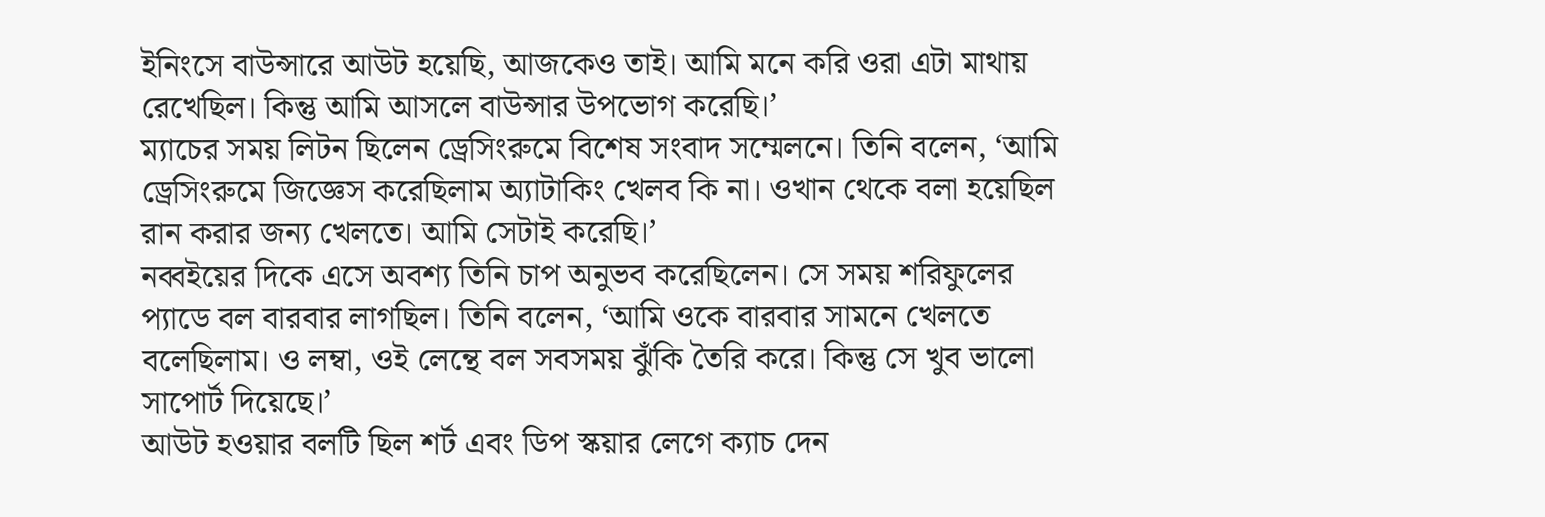ইনিংসে বাউন্সারে আউট হয়েছি, আজকেও তাই। আমি মনে করি ওরা এটা মাথায় রেখেছিল। কিন্তু আমি আসলে বাউন্সার উপভোগ করেছি।’
ম্যাচের সময় লিটন ছিলেন ড্রেসিংরুমে বিশেষ সংবাদ সম্মেলনে। তিনি বলেন, ‘আমি ড্রেসিংরুমে জিজ্ঞেস করেছিলাম অ্যাটাকিং খেলব কি না। ওখান থেকে বলা হয়েছিল রান করার জন্য খেলতে। আমি সেটাই করেছি।’
নব্বইয়ের দিকে এসে অবশ্য তিনি চাপ অনুভব করেছিলেন। সে সময় শরিফুলের প্যাডে বল বারবার লাগছিল। তিনি বলেন, ‘আমি ওকে বারবার সামনে খেলতে বলেছিলাম। ও লম্বা, ওই লেন্থে বল সবসময় ঝুঁকি তৈরি করে। কিন্তু সে খুব ভালো সাপোর্ট দিয়েছে।’
আউট হওয়ার বলটি ছিল শর্ট এবং ডিপ স্কয়ার লেগে ক্যাচ দেন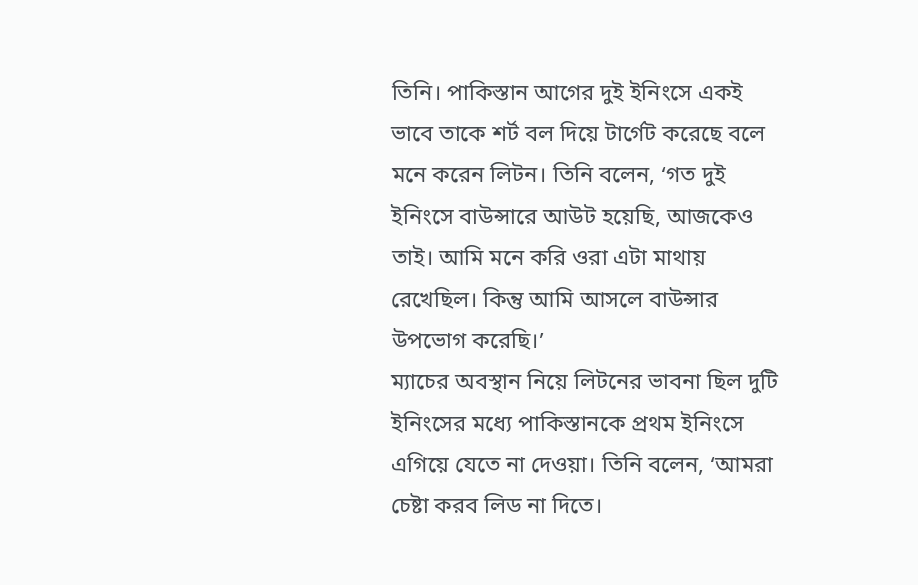তিনি। পাকিস্তান আগের দুই ইনিংসে একই ভাবে তাকে শর্ট বল দিয়ে টার্গেট করেছে বলে মনে করেন লিটন। তিনি বলেন, ‘গত দুই ইনিংসে বাউন্সারে আউট হয়েছি, আজকেও তাই। আমি মনে করি ওরা এটা মাথায় রেখেছিল। কিন্তু আমি আসলে বাউন্সার উপভোগ করেছি।’
ম্যাচের অবস্থান নিয়ে লিটনের ভাবনা ছিল দুটি ইনিংসের মধ্যে পাকিস্তানকে প্রথম ইনিংসে এগিয়ে যেতে না দেওয়া। তিনি বলেন, ‘আমরা চেষ্টা করব লিড না দিতে।